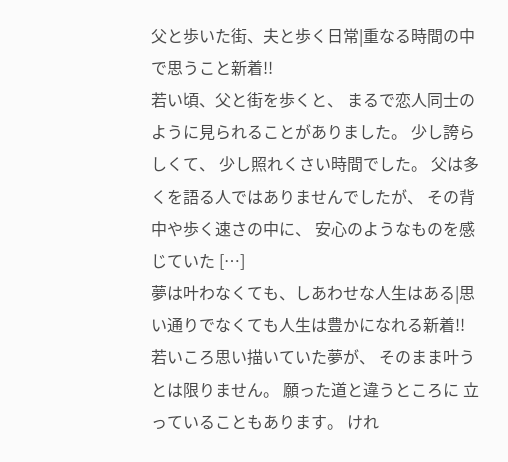父と歩いた街、夫と歩く日常|重なる時間の中で思うこと新着!!
若い頃、父と街を歩くと、 まるで恋人同士のように見られることがありました。 少し誇らしくて、 少し照れくさい時間でした。 父は多くを語る人ではありませんでしたが、 その背中や歩く速さの中に、 安心のようなものを感じていた […]
夢は叶わなくても、しあわせな人生はある|思い通りでなくても人生は豊かになれる新着!!
若いころ思い描いていた夢が、 そのまま叶うとは限りません。 願った道と違うところに 立っていることもあります。 けれ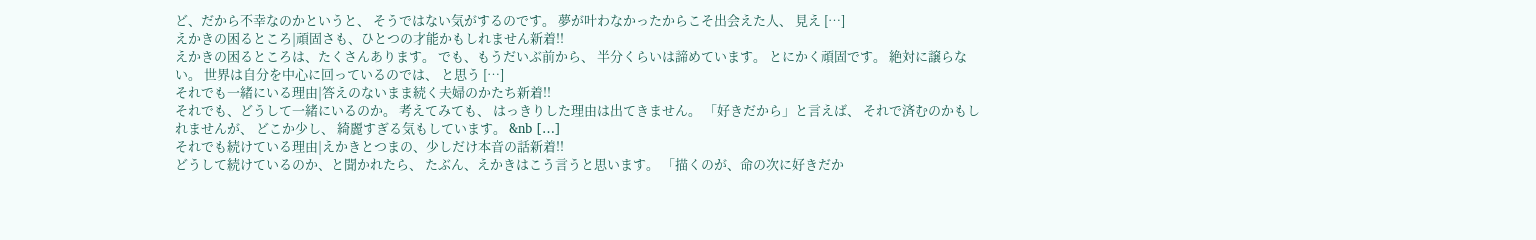ど、だから不幸なのかというと、 そうではない気がするのです。 夢が叶わなかったからこそ出会えた人、 見え […]
えかきの困るところ|頑固さも、ひとつの才能かもしれません新着!!
えかきの困るところは、たくさんあります。 でも、もうだいぶ前から、 半分くらいは諦めています。 とにかく頑固です。 絶対に譲らない。 世界は自分を中心に回っているのでは、 と思う […]
それでも一緒にいる理由|答えのないまま続く夫婦のかたち新着!!
それでも、どうして一緒にいるのか。 考えてみても、 はっきりした理由は出てきません。 「好きだから」と言えば、 それで済むのかもしれませんが、 どこか少し、 綺麗すぎる気もしています。 &nb […]
それでも続けている理由|えかきとつまの、少しだけ本音の話新着!!
どうして続けているのか、と聞かれたら、 たぶん、えかきはこう言うと思います。 「描くのが、命の次に好きだか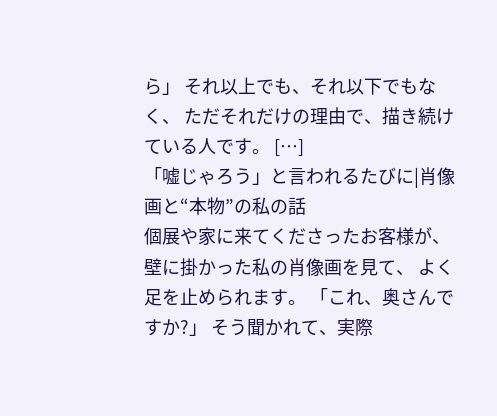ら」 それ以上でも、それ以下でもなく、 ただそれだけの理由で、描き続けている人です。 […]
「嘘じゃろう」と言われるたびに|肖像画と“本物”の私の話
個展や家に来てくださったお客様が、 壁に掛かった私の肖像画を見て、 よく足を止められます。 「これ、奥さんですか?」 そう聞かれて、実際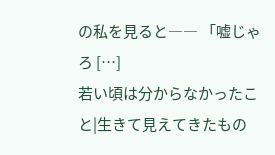の私を見ると―― 「嘘じゃろ […]
若い頃は分からなかったこと|生きて見えてきたもの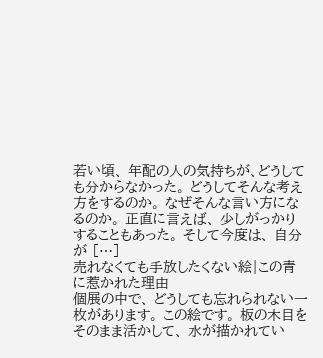若い頃、 年配の人の気持ちが、どうしても分からなかった。 どうしてそんな考え方をするのか。 なぜそんな言い方になるのか。 正直に言えば、 少しがっかりすることもあった。 そして今度は、 自分が […]
売れなくても手放したくない絵|この青に惹かれた理由
個展の中で、 どうしても忘れられない一枚があります。 この絵です。 板の木目をそのまま活かして、 水が描かれてい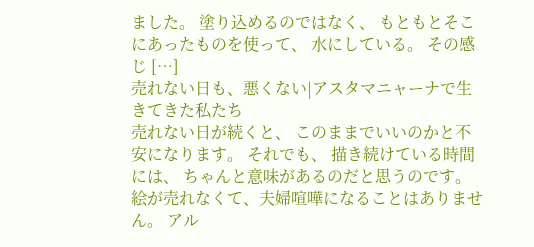ました。 塗り込めるのではなく、 もともとそこにあったものを使って、 水にしている。 その感じ […]
売れない日も、悪くない|アスタマニャーナで生きてきた私たち
売れない日が続くと、 このままでいいのかと不安になります。 それでも、 描き続けている時間には、 ちゃんと意味があるのだと思うのです。 絵が売れなくて、夫婦喧嘩になることはありません。 アル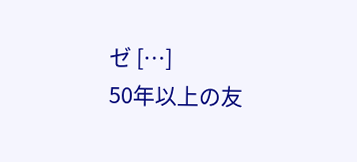ゼ […]
50年以上の友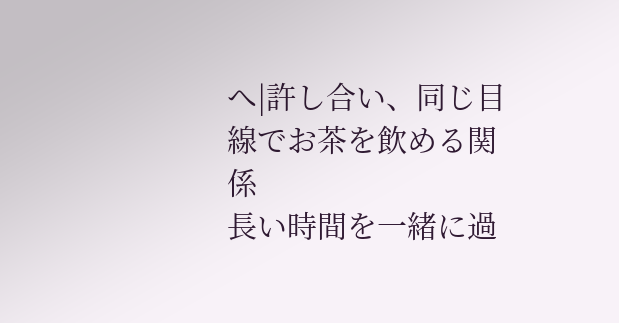へ|許し合い、同じ目線でお茶を飲める関係
長い時間を一緒に過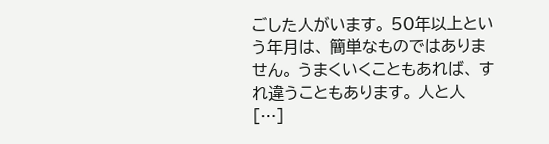ごした人がいます。 50年以上という年月は、 簡単なものではありません。 うまくいくこともあれば、 すれ違うこともあります。 人と人 […]